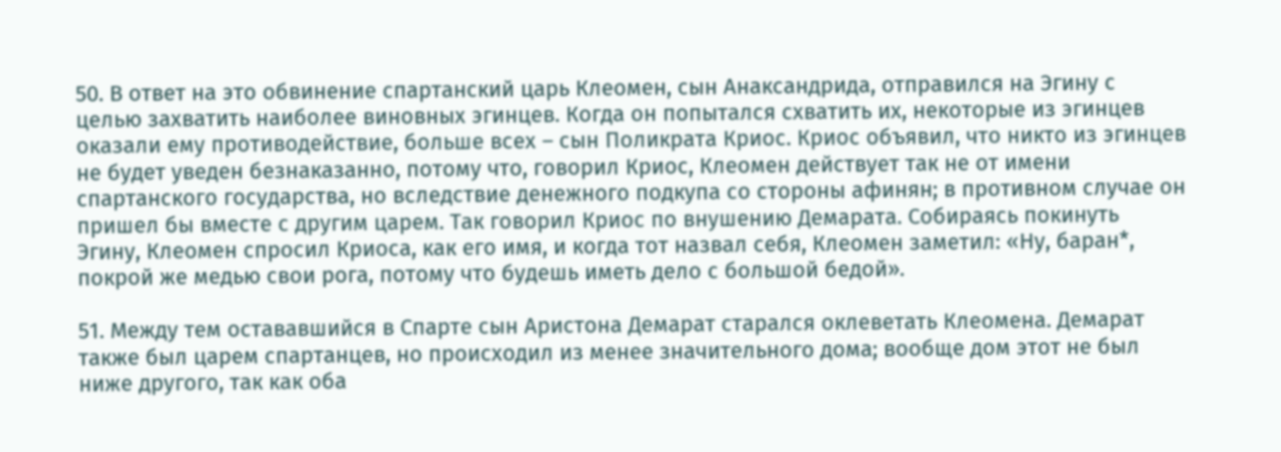50. В ответ на это обвинение спартанский царь Клеомен, сын Анаксандрида, отправился на Эгину с целью захватить наиболее виновных эгинцев. Когда он попытался схватить их, некоторые из эгинцев оказали ему противодействие, больше всех – сын Поликрата Криос. Криос объявил, что никто из эгинцев не будет уведен безнаказанно, потому что, говорил Криос, Клеомен действует так не от имени спартанского государства, но вследствие денежного подкупа со стороны афинян; в противном случае он пришел бы вместе с другим царем. Так говорил Криос по внушению Демарата. Собираясь покинуть Эгину, Клеомен спросил Криоса, как его имя, и когда тот назвал себя, Клеомен заметил: «Ну, баран*, покрой же медью свои рога, потому что будешь иметь дело с большой бедой».

51. Между тем остававшийся в Спарте сын Аристона Демарат старался оклеветать Клеомена. Демарат также был царем спартанцев, но происходил из менее значительного дома; вообще дом этот не был ниже другого, так как оба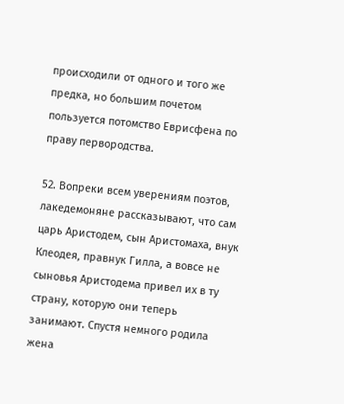происходили от одного и того же предка, но большим почетом пользуется потомство Еврисфена по праву первородства.

52. Вопреки всем уверениям поэтов, лакедемоняне рассказывают, что сам царь Аристодем, сын Аристомаха, внук Клеодея, правнук Гилла, а вовсе не сыновья Аристодема привел их в ту страну, которую они теперь занимают. Спустя немного родила жена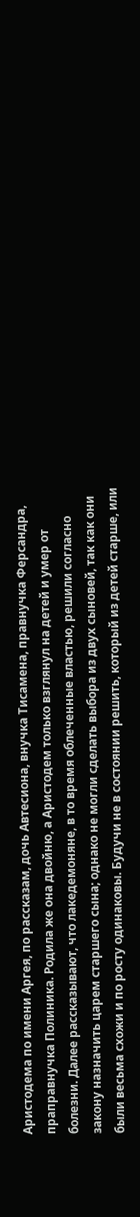Аристодема по имени Аргея, по рассказам, дочь Автесиона, внучка Тисамена, правнучка Ферсандра, праправнучка Полиника. Родила же она двойню, а Аристодем только взглянул на детей и умер от болезни. Далее рассказывают, что лакедемоняне, в то время облеченные властью, решили согласно закону назначить царем старшего сына; однако не могли сделать выбора из двух сыновей, так как они были весьма схожи и по росту одинаковы. Будучи не в состоянии решить, который из детей старше, или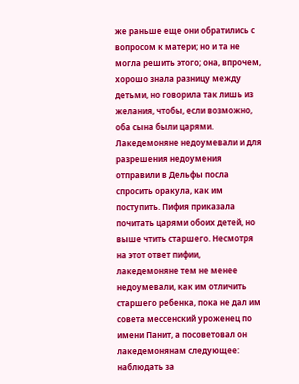же раньше еще они обратились с вопросом к матери; но и та не могла решить этого; она, впрочем, хорошо знала разницу между детьми, но говорила так лишь из желания, чтобы, если возможно, оба сына были царями. Лакедемоняне недоумевали и для разрешения недоумения отправили в Дельфы посла спросить оракула, как им поступить. Пифия приказала почитать царями обоих детей, но выше чтить старшего. Несмотря на этот ответ пифии, лакедемоняне тем не менее недоумевали, как им отличить старшего ребенка, пока не дал им совета мессенский уроженец по имени Панит, а посоветовал он лакедемонянам следующее: наблюдать за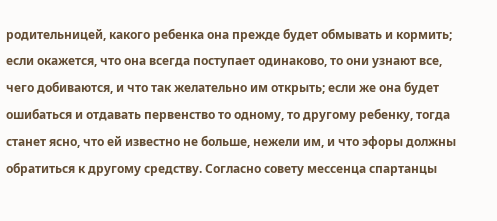родительницей, какого ребенка она прежде будет обмывать и кормить; если окажется, что она всегда поступает одинаково, то они узнают все, чего добиваются, и что так желательно им открыть; если же она будет ошибаться и отдавать первенство то одному, то другому ребенку, тогда станет ясно, что ей известно не больше, нежели им, и что эфоры должны обратиться к другому средству. Согласно совету мессенца спартанцы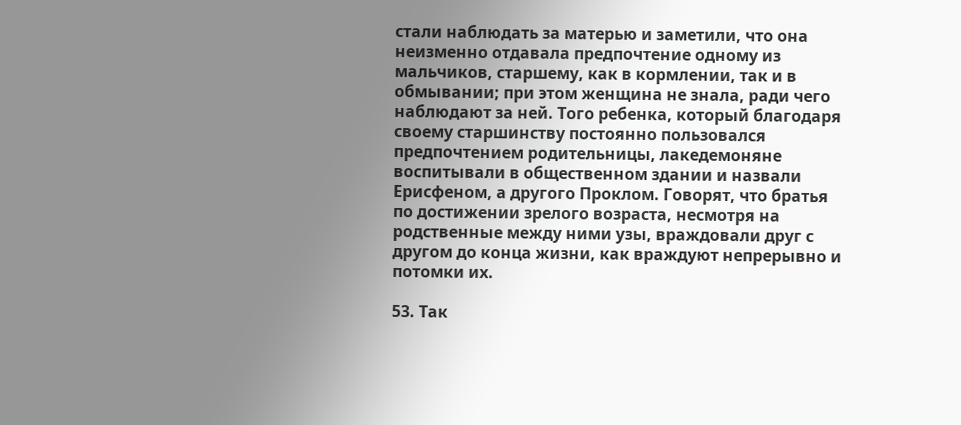стали наблюдать за матерью и заметили, что она неизменно отдавала предпочтение одному из мальчиков, старшему, как в кормлении, так и в обмывании; при этом женщина не знала, ради чего наблюдают за ней. Того ребенка, который благодаря своему старшинству постоянно пользовался предпочтением родительницы, лакедемоняне воспитывали в общественном здании и назвали Ерисфеном, а другого Проклом. Говорят, что братья по достижении зрелого возраста, несмотря на родственные между ними узы, враждовали друг с другом до конца жизни, как враждуют непрерывно и потомки их.

53. Так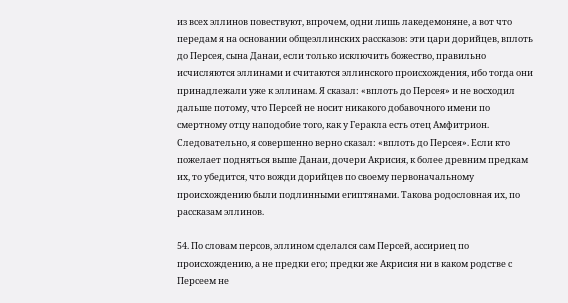из всех эллинов повествуют, впрочем, одни лишь лакедемоняне, а вот что передам я на основании общеэллинских рассказов: эти цари дорийцев, вплоть до Персея, сына Данаи, если только исключить божество, правильно исчисляются эллинами и считаются эллинского происхождения, ибо тогда они принадлежали уже к эллинам. Я сказал: «вплоть до Персея» и не восходил дальше потому, что Персей не носит никакого добавочного имени по смертному отцу наподобие того, как у Геракла есть отец Амфитрион. Следовательно, я совершенно верно сказал: «вплоть до Персея». Если кто пожелает подняться выше Данаи, дочери Акрисия, к более древним предкам их, то убедится, что вожди дорийцев по своему первоначальному происхождению были подлинными египтянами. Такова родословная их, по рассказам эллинов.

54. По словам персов, эллином сделался сам Персей, ассириец по происхождению, а не предки его; предки же Акрисия ни в каком родстве с Персеем не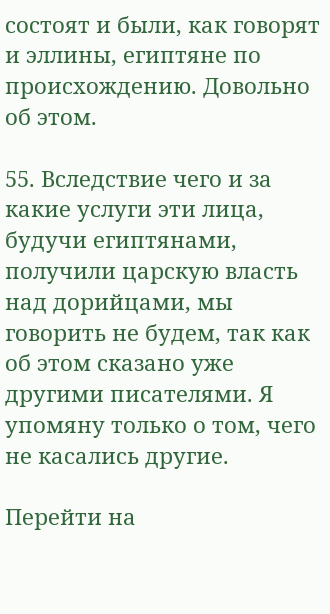состоят и были, как говорят и эллины, египтяне по происхождению. Довольно об этом.

55. Вследствие чего и за какие услуги эти лица, будучи египтянами, получили царскую власть над дорийцами, мы говорить не будем, так как об этом сказано уже другими писателями. Я упомяну только о том, чего не касались другие.

Перейти на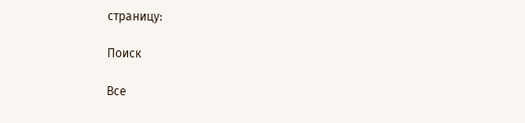страницу:

Поиск

Все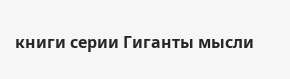книги серии Гиганты мысли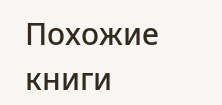Похожие книги